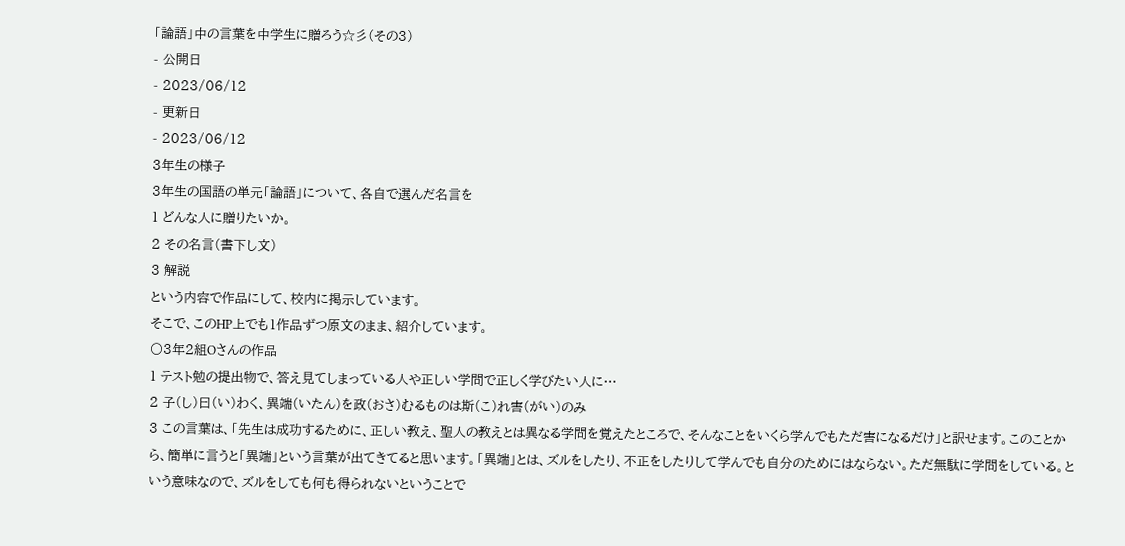「論語」中の言葉を中学生に贈ろう☆彡(その3)
- 公開日
- 2023/06/12
- 更新日
- 2023/06/12
3年生の様子
3年生の国語の単元「論語」について、各自で選んだ名言を
1 どんな人に贈りたいか。
2 その名言(書下し文)
3 解説
という内容で作品にして、校内に掲示しています。
そこで、このHP上でも1作品ずつ原文のまま、紹介しています。
〇3年2組Oさんの作品
1 テスト勉の提出物で、答え見てしまっている人や正しい学問で正しく学びたい人に…
2 子(し)曰(い)わく、異端(いたん)を政(おさ)むるものは斯(こ)れ害(がい)のみ
3 この言葉は、「先生は成功するために、正しい教え、聖人の教えとは異なる学問を覚えたところで、そんなことをいくら学んでもただ害になるだけ」と訳せます。このことから、簡単に言うと「異端」という言葉が出てきてると思います。「異端」とは、ズルをしたり、不正をしたりして学んでも自分のためにはならない。ただ無駄に学問をしている。という意味なので、ズルをしても何も得られないということで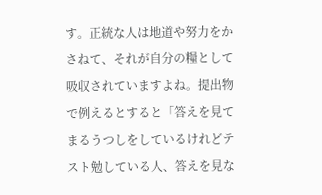す。正統な人は地道や努力をかさねて、それが自分の糧として吸収されていますよね。提出物で例えるとすると「答えを見てまるうつしをしているけれどテスト勉している人、答えを見な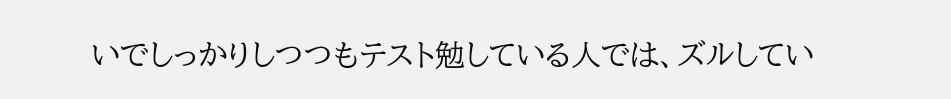いでしっかりしつつもテスト勉している人では、ズルしてい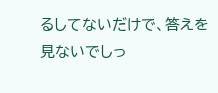るしてないだけで、答えを見ないでしっ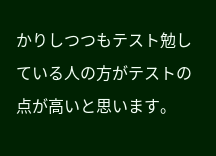かりしつつもテスト勉している人の方がテストの点が高いと思います。